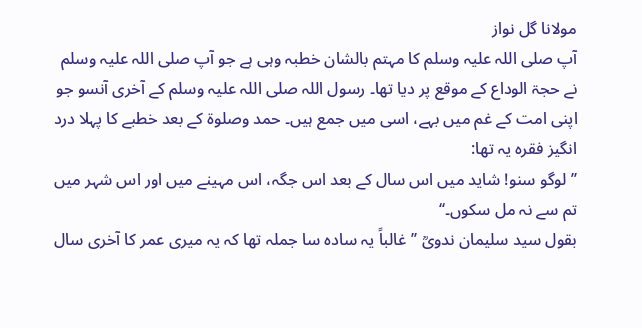مولانا گل نواز
آپ صلی اللہ علیہ وسلم کا مہتم بالشان خطبہ وہی ہے جو آپ صلی اللہ علیہ وسلم نے حجۃ الوداع کے موقع پر دیا تھا۔ رسول اللہ صلی اللہ علیہ وسلم کے آخری آنسو جو اپنی امت کے غم میں بہے، اسی میں جمع ہیں۔ حمد وصلوۃ کے بعد خطبے کا پہلا درد انگیز فقرہ یہ تھا:
’’لوگو سنو! شاید میں اس سال کے بعد اس جگہ، اس مہینے میں اور اس شہر میں تم سے نہ مل سکوں۔‘‘
بقول سید سلیمان ندویؒ ’’غالباً یہ سادہ سا جملہ تھا کہ یہ میری عمر کا آخری سال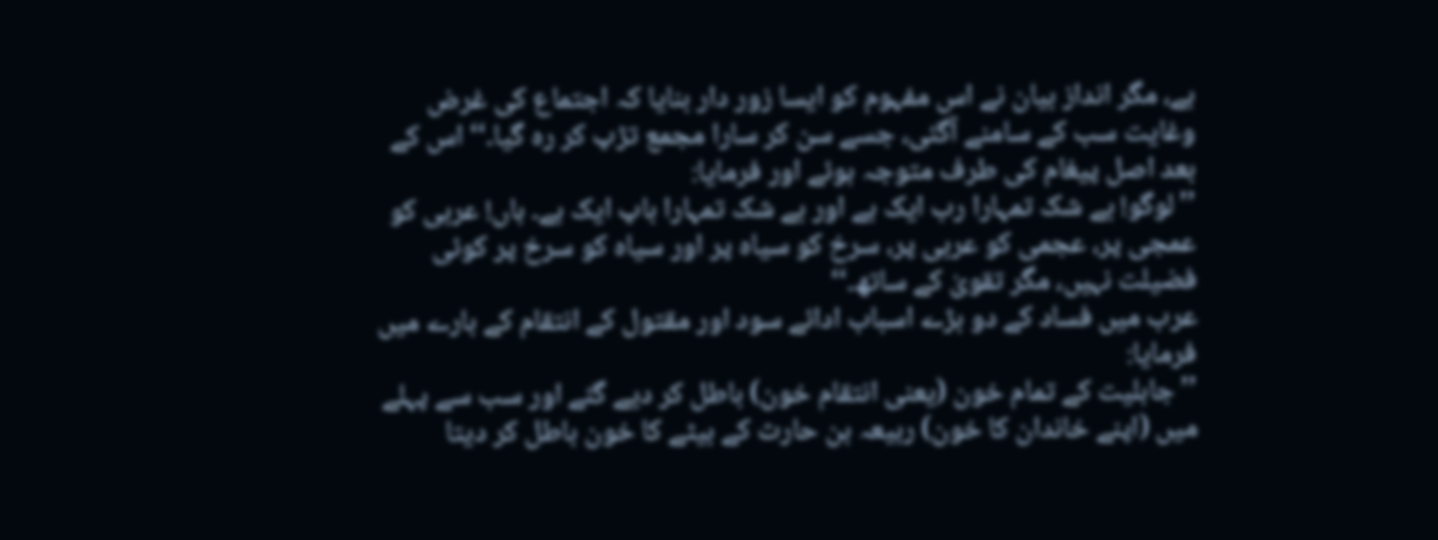ہے، مگر انداز بیان نے اس مفہوم کو ایسا زور دار بنایا کہ اجتماع کی غرض وغایت سب کے سامنے آگئی، جسے سن کر سارا مجمع تڑپ کر رہ گیا۔‘‘ اس کے بعد اصل پیغام کی طرف متوجہ ہوئے اور فرمایا:
’’لوگو! بے شک تمہارا رب ایک ہے اور بے شک تمہارا باپ ایک ہے۔ ہاں! عربی کو عمجی پر، عجمی کو عربی پر، سرخ کو سیاہ پر اور سیاہ کو سرخ پر کوئی فضیلت نہیں، مگر تقویٰ کے ساتھ۔‘‘
عرب میں فساد کے دو بڑے اسباب ادائے سود اور مقتول کے انتقام کے بارے میں فرمایا:
’’جاہلیت کے تمام خون (یعنی انتقام خون) باطل کر دیے گئے اور سب سے پہلے میں (اپنے خاندان کا خون) ربیعہ بن حارث کے بیٹے کا خون باطل کر دیتا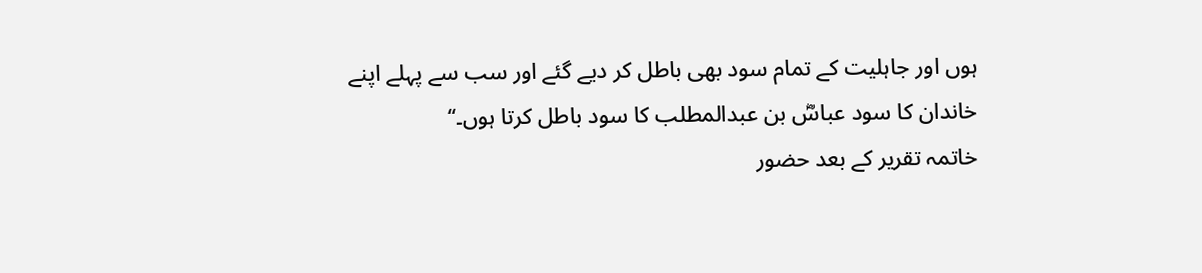ہوں اور جاہلیت کے تمام سود بھی باطل کر دیے گئے اور سب سے پہلے اپنے خاندان کا سود عباسؓ بن عبدالمطلب کا سود باطل کرتا ہوں۔‘‘
خاتمہ تقریر کے بعد حضور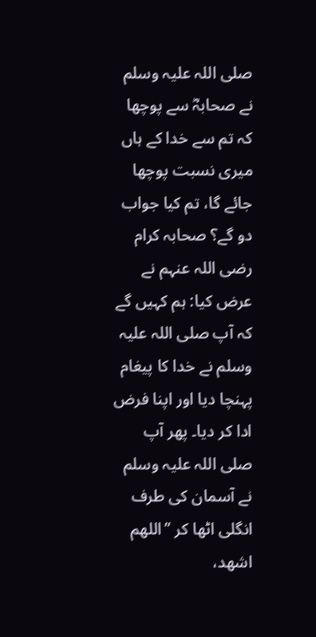صلی اللہ علیہ وسلم نے صحابہؓ سے پوچھا کہ تم سے خدا کے ہاں میری نسبت پوچھا جائے گا، تم کیا جواب دو گے؟ صحابہ کرام رضی اللہ عنہم نے عرض کیا: ہم کہیں گے کہ آپ صلی اللہ علیہ وسلم نے خدا کا پیغام پہنچا دیا اور اپنا فرض ادا کر دیا۔ پھر آپ صلی اللہ علیہ وسلم نے آسمان کی طرف انگلی اٹھا کر ’’اللھم اشھد،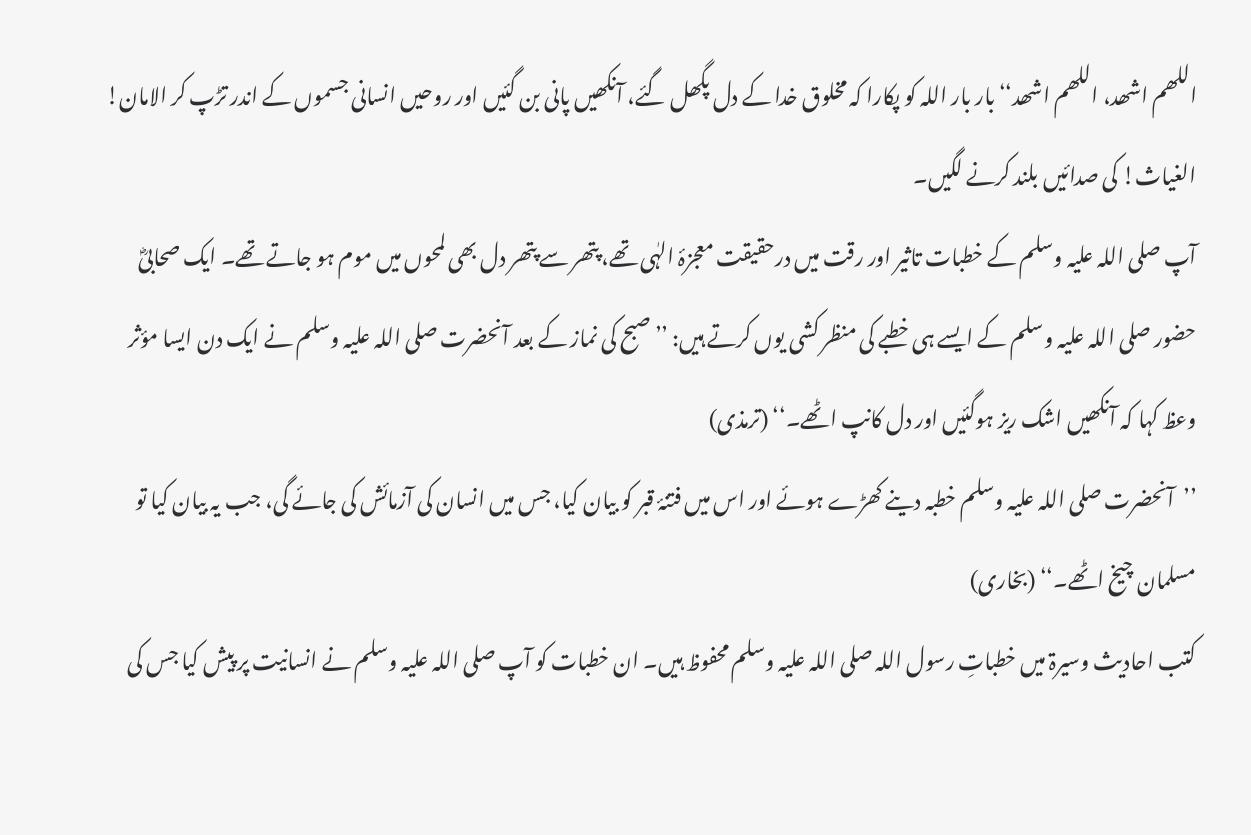اللھم اشھد، اللھم اشھد‘‘ بار بار اللہ کو پکارا کہ مخلوق خدا کے دل پگھل گئے، آنکھیں پانی بن گئیں اور روحیں انسانی جسموں کے اندر تڑپ کر الامان! الغیاث! کی صدائیں بلند کرنے لگیں۔
آپ صلی اللہ علیہ وسلم کے خطبات تاثیر اور رقت میں درحقیقت معجزۂ الہٰی تھے، پتھر سے پتھر دل بھی لمحوں میں موم ہو جاتے تھے۔ ایک صحابیؓ حضور صلی اللہ علیہ وسلم کے ایسے ہی خطبے کی منظر کشی یوں کرتے ہیں: ’’صبح کی نماز کے بعد آنحضرت صلی اللہ علیہ وسلم نے ایک دن ایسا مؤثر وعظ کہا کہ آنکھیں اشک ریز ہوگئیں اور دل کانپ اٹھے۔‘‘ (ترمذی)
’’آنحضرت صلی اللہ علیہ وسلم خطبہ دینے کھڑے ہوئے اور اس میں فتنۂ قبر کو بیان کیا، جس میں انسان کی آزمائش کی جائے گی، جب یہ بیان کیا تو مسلمان چیخ اٹھے۔‘‘ (بخاری)
کتب احادیث وسیرۃ میں خطباتِ رسول اللہ صلی اللہ علیہ وسلم محفوظ ہیں۔ ان خطبات کو آپ صلی اللہ علیہ وسلم نے انسانیت پر پیش کیا جس کی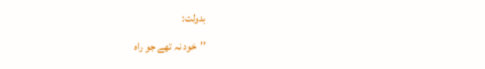بدولت:
’’خود نہ تھے جو راہ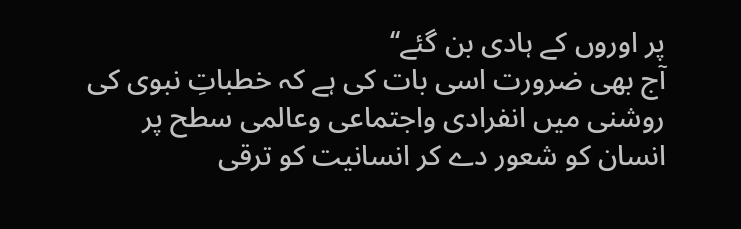پر اوروں کے ہادی بن گئے‘‘
آج بھی ضرورت اسی بات کی ہے کہ خطباتِ نبوی کی روشنی میں انفرادی واجتماعی وعالمی سطح پر انسان کو شعور دے کر انسانیت کو ترقی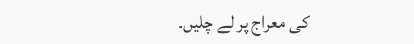کی معراج پر لے چلیں۔